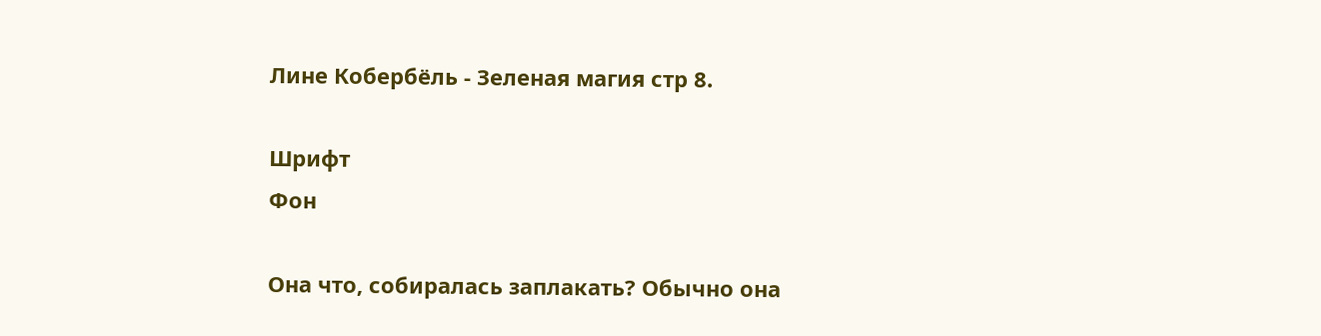Лине Кобербёль - Зеленая магия стр 8.

Шрифт
Фон

Она что, собиралась заплакать? Обычно она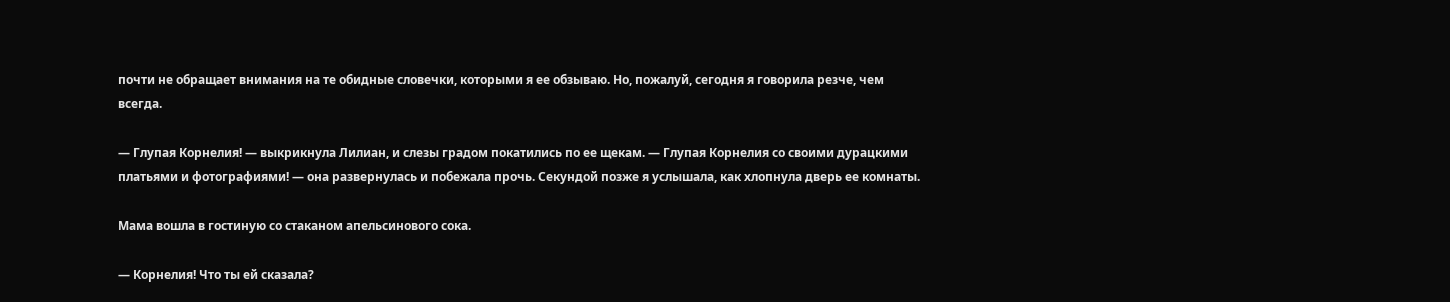почти не обращает внимания на те обидные словечки, которыми я ее обзываю. Но, пожалуй, сегодня я говорила резче, чем всегда.

— Глупая Корнелия! — выкрикнула Лилиан, и слезы градом покатились по ее щекам. — Глупая Корнелия со своими дурацкими платьями и фотографиями! — она развернулась и побежала прочь. Секундой позже я услышала, как хлопнула дверь ее комнаты.

Мама вошла в гостиную со стаканом апельсинового сока.

— Корнелия! Что ты ей сказала?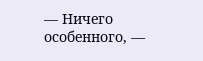— Ничего особенного, —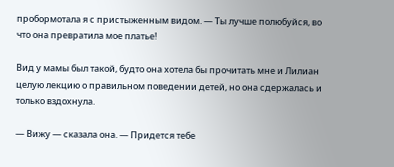пробормотала я с пристыженным видом. — Ты лучше полюбуйся, во что она превратила мое платье!

Вид у мамы был такой, будто она хотела бы прочитать мне и Лилиан целую лекцию о правильном поведении детей, но она сдержалась и только вздохнула.

— Вижу — сказала она. — Придется тебе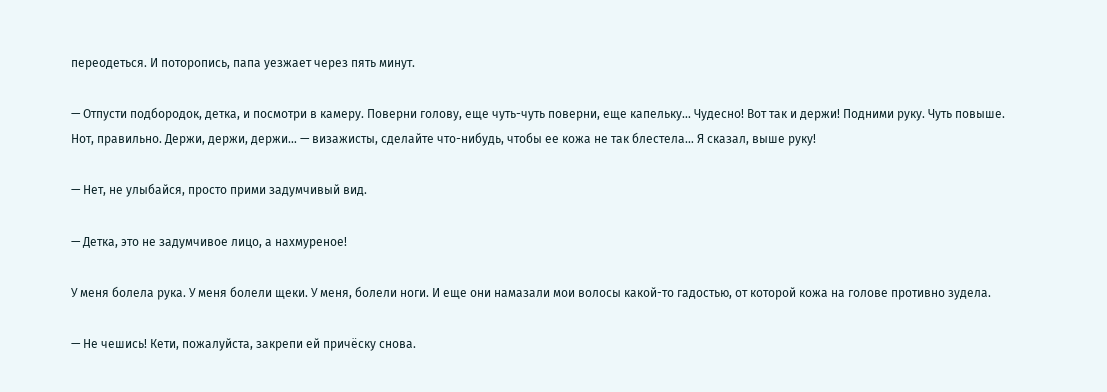переодеться. И поторопись, папа уезжает через пять минут.

— Отпусти подбородок, детка, и посмотри в камеру. Поверни голову, еще чуть-чуть поверни, еще капельку… Чудесно! Вот так и держи! Подними руку. Чуть повыше. Нот, правильно. Держи, держи, держи… — визажисты, сделайте что-нибудь, чтобы ее кожа не так блестела… Я сказал, выше руку!

— Нет, не улыбайся, просто прими задумчивый вид.

— Детка, это не задумчивое лицо, а нахмуреное!

У меня болела рука. У меня болели щеки. У меня, болели ноги. И еще они намазали мои волосы какой-то гадостью, от которой кожа на голове противно зудела.

— Не чешись! Кети, пожалуйста, закрепи ей причёску снова.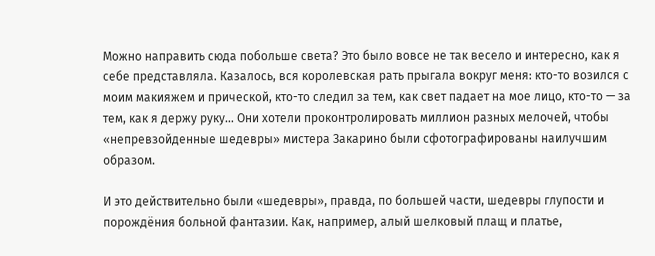Можно направить сюда побольше света? Это было вовсе не так весело и интересно, как я себе представляла. Казалось, вся королевская рать прыгала вокруг меня: кто-то возился с моим макияжем и прической, кто-то следил за тем, как свет падает на мое лицо, кто-то — за тем, как я держу руку… Они хотели проконтролировать миллион разных мелочей, чтобы «непревзойденные шедевры» мистера Закарино были сфотографированы наилучшим образом.

И это действительно были «шедевры», правда, по большей части, шедевры глупости и порождёния больной фантазии. Как, например, алый шелковый плащ и платье,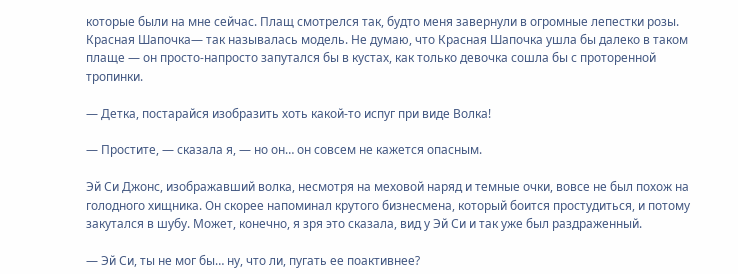которые были на мне сейчас. Плащ смотрелся так, будто меня завернули в огромные лепестки розы. Красная Шапочка— так называлась модель. Не думаю, что Красная Шапочка ушла бы далеко в таком плаще — он просто-напросто запутался бы в кустах, как только девочка сошла бы с проторенной тропинки.

— Детка, постарайся изобразить хоть какой-то испуг при виде Волка!

— Простите, — сказала я, — но он… он совсем не кажется опасным.

Эй Си Джонс, изображавший волка, несмотря на меховой наряд и темные очки, вовсе не был похож на голодного хищника. Он скорее напоминал крутого бизнесмена, который боится простудиться, и потому закутался в шубу. Может, конечно, я зря это сказала, вид у Эй Си и так уже был раздраженный.

— Эй Си, ты не мог бы… ну, что ли, пугать ее поактивнее?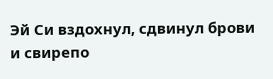Эй Си вздохнул, сдвинул брови и свирепо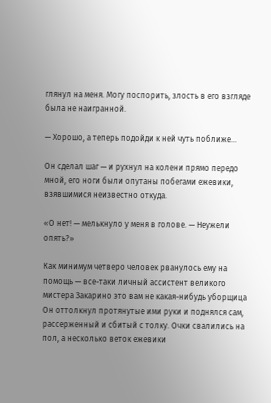глянул на меня. Могу поспорить, злость в его взгляде была не наигранной.

— Хорошо, а теперь подойди к ней чуть поближе…

Он сделал шаг — и рухнул на колени прямо передо мной, его ноги были опутаны побегами ежевики, взявшимися неизвестно откуда.

«О нет! — мелькнуло у меня в голове. — Неужели опять?»

Как минимум четверо человек рванулось ему на помощь — все-таки личный ассистент великого мистера Закарино это вам не какая-нибудь уборщица Он оттолкнул протянутые ими руки и поднялся сам, рассерженный и сбитый с толку. Очки свалились на пол, а несколько веток ежевики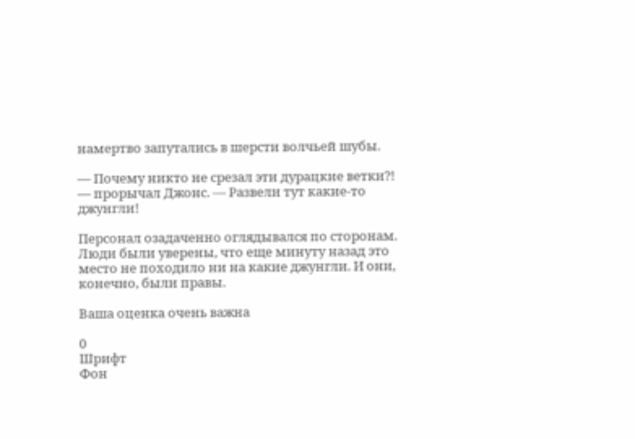намертво запутались в шерсти волчьей шубы.

— Почему никто не срезал эти дурацкие ветки?! — прорычал Джонс. — Развели тут какие-то джунгли!

Персонал озадаченно оглядывался по сторонам. Люди были уверены, что еще минуту назад это место не походило ни на какие джунгли. И они, конечно, были правы.

Ваша оценка очень важна

0
Шрифт
Фон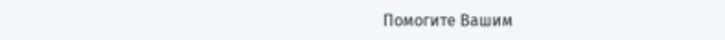Помогите Вашим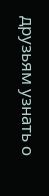друзьям узнать о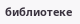библиотеке